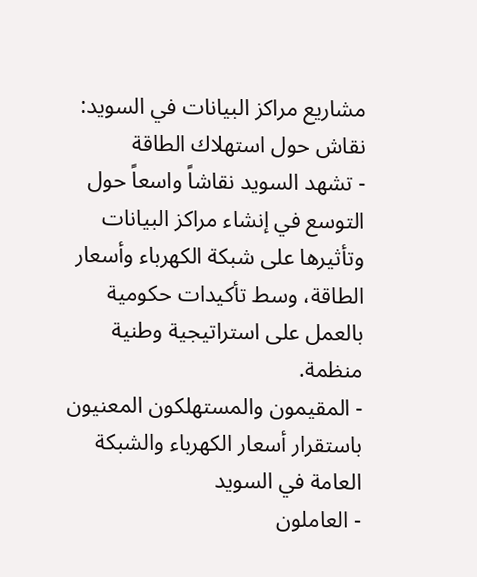مشاريع مراكز البيانات في السويد: نقاش حول استهلاك الطاقة
- تشهد السويد نقاشاً واسعاً حول التوسع في إنشاء مراكز البيانات وتأثيرها على شبكة الكهرباء وأسعار الطاقة، وسط تأكيدات حكومية بالعمل على استراتيجية وطنية منظمة.
- المقيمون والمستهلكون المعنيون باستقرار أسعار الكهرباء والشبكة العامة في السويد
- العاملون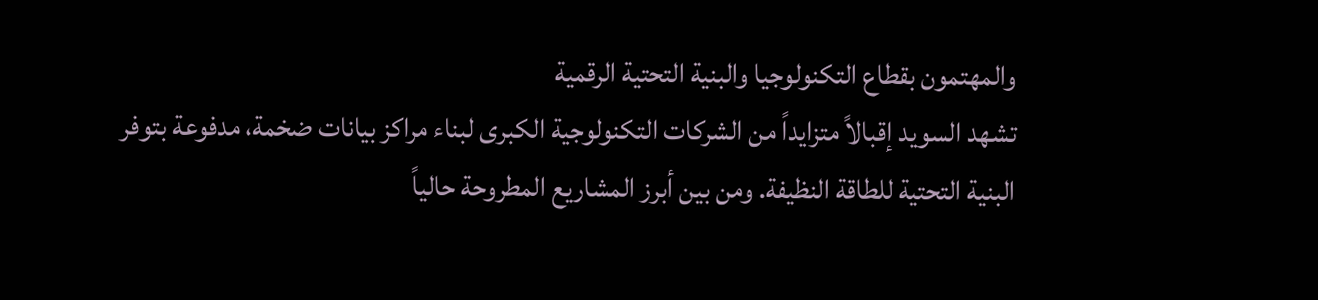والمهتمون بقطاع التكنولوجيا والبنية التحتية الرقمية
تشهد السويد إقبالاً متزايداً من الشركات التكنولوجية الكبرى لبناء مراكز بيانات ضخمة، مدفوعة بتوفر البنية التحتية للطاقة النظيفة. ومن بين أبرز المشاريع المطروحة حالياً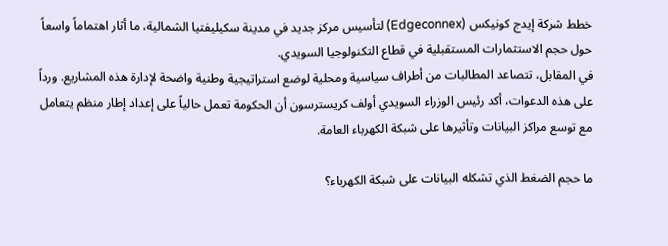خطط شركة إيدج كونيكس (Edgeconnex) لتأسيس مركز جديد في مدينة سكيليفتيا الشمالية، ما أثار اهتماماً واسعاً حول حجم الاستثمارات المستقبلية في قطاع التكنولوجيا السويدي.
في المقابل، تتصاعد المطالبات من أطراف سياسية ومحلية لوضع استراتيجية وطنية واضحة لإدارة هذه المشاريع. ورداً على هذه الدعوات، أكد رئيس الوزراء السويدي أولف كريسترسون أن الحكومة تعمل حالياً على إعداد إطار منظم يتعامل مع توسع مراكز البيانات وتأثيرها على شبكة الكهرباء العامة.

ما حجم الضغط الذي تشكله البيانات على شبكة الكهرباء؟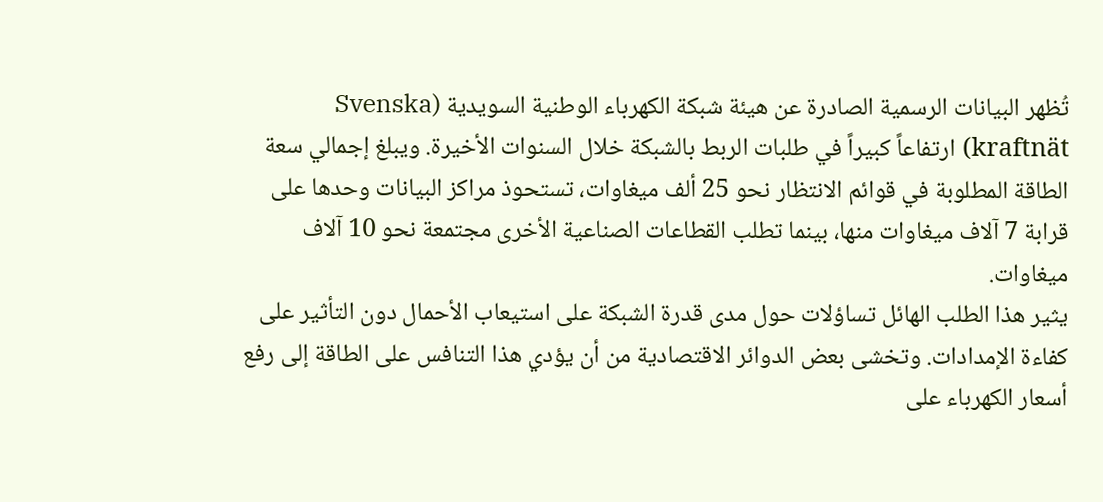تُظهر البيانات الرسمية الصادرة عن هيئة شبكة الكهرباء الوطنية السويدية (Svenska kraftnät) ارتفاعاً كبيراً في طلبات الربط بالشبكة خلال السنوات الأخيرة. ويبلغ إجمالي سعة الطاقة المطلوبة في قوائم الانتظار نحو 25 ألف ميغاوات، تستحوذ مراكز البيانات وحدها على قرابة 7 آلاف ميغاوات منها، بينما تطلب القطاعات الصناعية الأخرى مجتمعة نحو 10 آلاف ميغاوات.
يثير هذا الطلب الهائل تساؤلات حول مدى قدرة الشبكة على استيعاب الأحمال دون التأثير على كفاءة الإمدادات. وتخشى بعض الدوائر الاقتصادية من أن يؤدي هذا التنافس على الطاقة إلى رفع أسعار الكهرباء على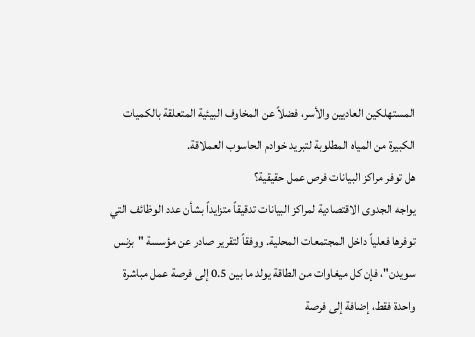المستهلكين العاديين والأسر، فضلاً عن المخاوف البيئية المتعلقة بالكميات الكبيرة من المياه المطلوبة لتبريد خوادم الحاسوب العملاقة.
هل توفر مراكز البيانات فرص عمل حقيقية؟
يواجه الجدوى الاقتصادية لمراكز البيانات تدقيقاً متزايداً بشأن عدد الوظائف التي توفرها فعلياً داخل المجتمعات المحلية. ووفقاً لتقرير صادر عن مؤسسة "بزنس سويدن"، فإن كل ميغاوات من الطاقة يولد ما بين 0.5 إلى فرصة عمل مباشرة واحدة فقط، إضافة إلى فرصة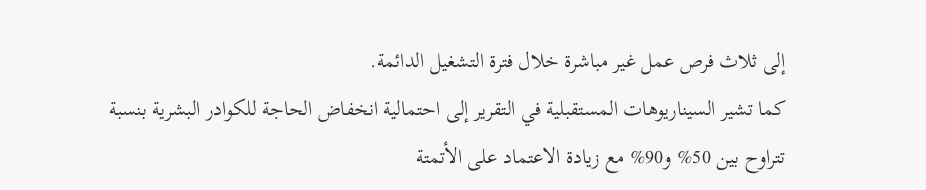إلى ثلاث فرص عمل غير مباشرة خلال فترة التشغيل الدائمة.
كما تشير السيناريوهات المستقبلية في التقرير إلى احتمالية انخفاض الحاجة للكوادر البشرية بنسبة تتراوح بين 50% و90% مع زيادة الاعتماد على الأتمتة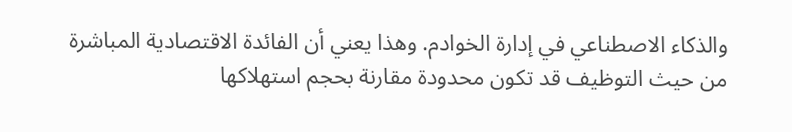والذكاء الاصطناعي في إدارة الخوادم. وهذا يعني أن الفائدة الاقتصادية المباشرة من حيث التوظيف قد تكون محدودة مقارنة بحجم استهلاكها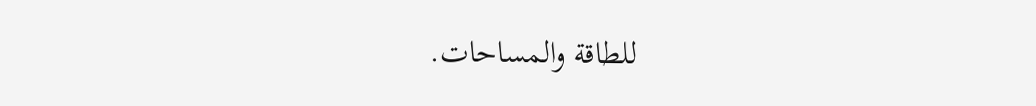للطاقة والمساحات.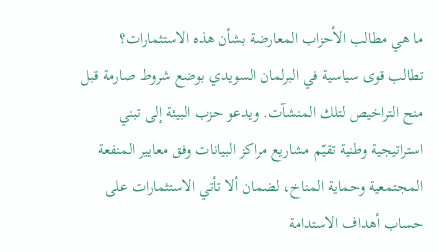ما هي مطالب الأحزاب المعارضة بشأن هذه الاستثمارات؟
تطالب قوى سياسية في البرلمان السويدي بوضع شروط صارمة قبل منح التراخيص لتلك المنشآت. ويدعو حزب البيئة إلى تبني استراتيجية وطنية تقيّم مشاريع مراكز البيانات وفق معايير المنفعة المجتمعية وحماية المناخ، لضمان ألا تأتي الاستثمارات على حساب أهداف الاستدامة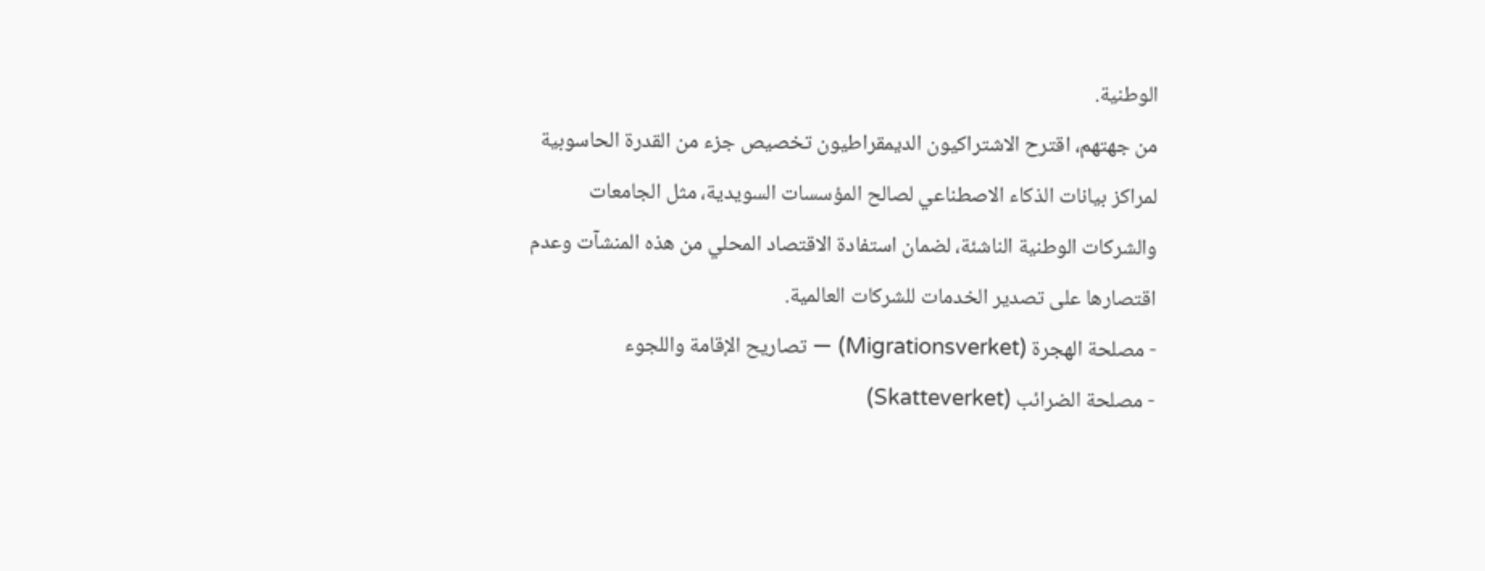الوطنية.
من جهتهم، اقترح الاشتراكيون الديمقراطيون تخصيص جزء من القدرة الحاسوبية لمراكز بيانات الذكاء الاصطناعي لصالح المؤسسات السويدية، مثل الجامعات والشركات الوطنية الناشئة، لضمان استفادة الاقتصاد المحلي من هذه المنشآت وعدم اقتصارها على تصدير الخدمات للشركات العالمية.
- مصلحة الهجرة (Migrationsverket) — تصاريح الإقامة واللجوء
- مصلحة الضرائب (Skatteverket)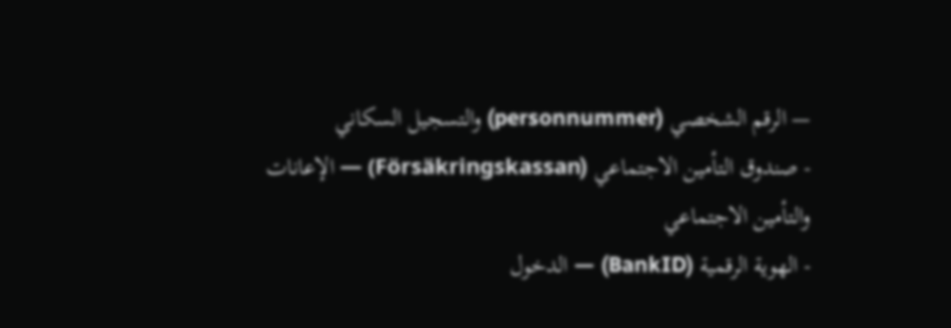— الرقم الشخصي (personnummer) والتسجيل السكاني
- صندوق التأمين الاجتماعي (Försäkringskassan) — الإعانات والتأمين الاجتماعي
- الهوية الرقمية (BankID) — الدخول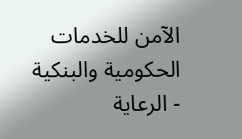الآمن للخدمات الحكومية والبنكية
- الرعاية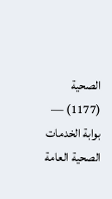الصحية (1177) — بوابة الخدمات الصحية العامة